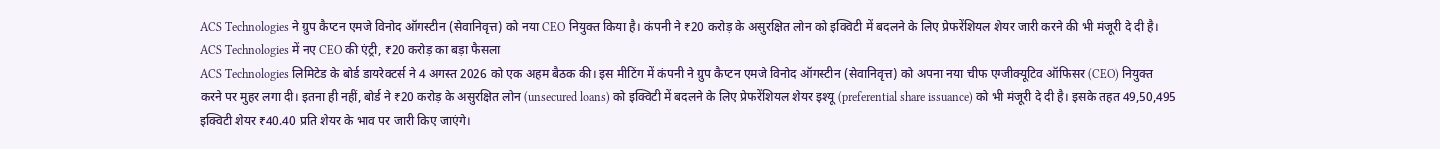ACS Technologies ने ग्रुप कैप्टन एमजे विनोद ऑगस्टीन (सेवानिवृत्त) को नया CEO नियुक्त किया है। कंपनी ने ₹20 करोड़ के असुरक्षित लोन को इक्विटी में बदलने के लिए प्रेफरेंशियल शेयर जारी करने की भी मंजूरी दे दी है।
ACS Technologies में नए CEO की एंट्री, ₹20 करोड़ का बड़ा फैसला
ACS Technologies लिमिटेड के बोर्ड डायरेक्टर्स ने 4 अगस्त 2026 को एक अहम बैठक की। इस मीटिंग में कंपनी ने ग्रुप कैप्टन एमजे विनोद ऑगस्टीन (सेवानिवृत्त) को अपना नया चीफ एग्जीक्यूटिव ऑफिसर (CEO) नियुक्त करने पर मुहर लगा दी। इतना ही नहीं, बोर्ड ने ₹20 करोड़ के असुरक्षित लोन (unsecured loans) को इक्विटी में बदलने के लिए प्रेफरेंशियल शेयर इश्यू (preferential share issuance) को भी मंजूरी दे दी है। इसके तहत 49,50,495 इक्विटी शेयर ₹40.40 प्रति शेयर के भाव पर जारी किए जाएंगे।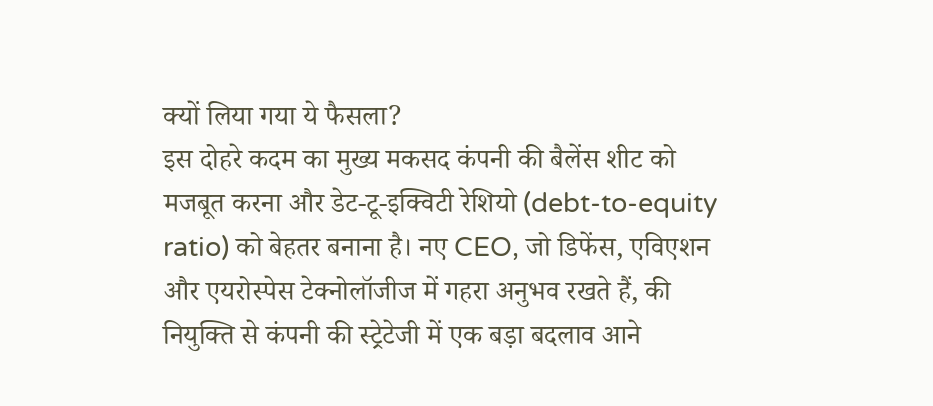क्यों लिया गया ये फैसला?
इस दोहरे कदम का मुख्य मकसद कंपनी की बैलेंस शीट को मजबूत करना और डेट-टू-इक्विटी रेशियो (debt-to-equity ratio) को बेहतर बनाना है। नए CEO, जो डिफेंस, एविएशन और एयरोस्पेस टेक्नोलॉजीज में गहरा अनुभव रखते हैं, की नियुक्ति से कंपनी की स्ट्रेटेजी में एक बड़ा बदलाव आने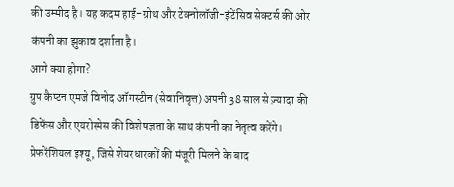की उम्मीद है। यह कदम हाई-ग्रोथ और टेक्नोलॉजी-इंटेंसिव सेक्टर्स की ओर कंपनी का झुकाव दर्शाता है।
आगे क्या होगा?
ग्रुप कैप्टन एमजे विनोद ऑगस्टीन (सेवानिवृत्त) अपनी 38 साल से ज़्यादा की डिफेंस और एयरोस्पेस की विशेषज्ञता के साथ कंपनी का नेतृत्व करेंगे। प्रेफरेंशियल इश्यू, जिसे शेयरधारकों की मंजूरी मिलने के बाद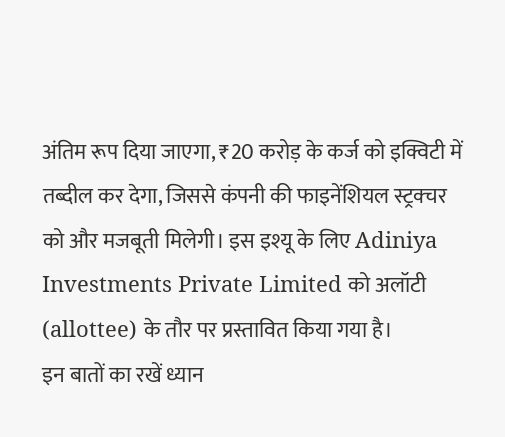अंतिम रूप दिया जाएगा, ₹20 करोड़ के कर्ज को इक्विटी में तब्दील कर देगा, जिससे कंपनी की फाइनेंशियल स्ट्रक्चर को और मजबूती मिलेगी। इस इश्यू के लिए Adiniya Investments Private Limited को अलॉटी (allottee) के तौर पर प्रस्तावित किया गया है।
इन बातों का रखें ध्यान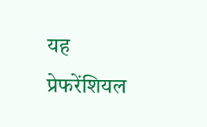यह प्रेफरेंशियल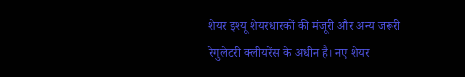शेयर इश्यू शेयरधारकों की मंजूरी और अन्य जरूरी रेगुलेटरी क्लीयरेंस के अधीन है। नए शेयर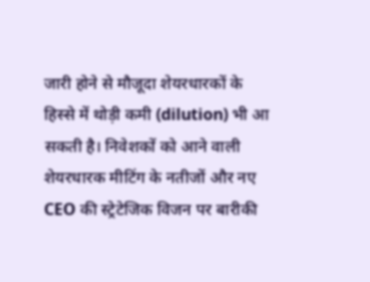जारी होने से मौजूदा शेयरधारकों के हिस्से में थोड़ी कमी (dilution) भी आ सकती है। निवेशकों को आने वाली शेयरधारक मीटिंग के नतीजों और नए CEO की स्ट्रेटेजिक विजन पर बारीकी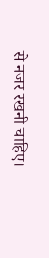से नजर रखनी चाहिए।